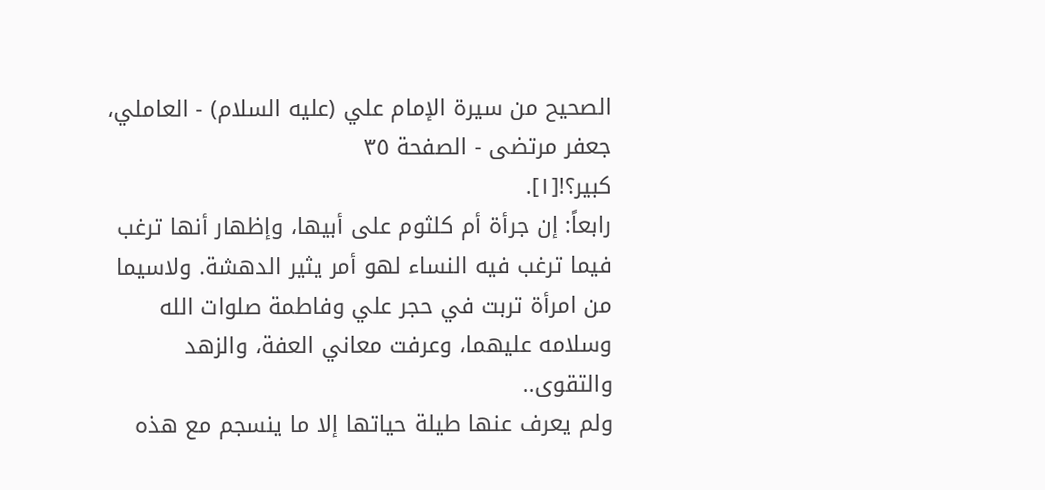الصحيح من سيرة الإمام علي (عليه السلام) - العاملي، جعفر مرتضى - الصفحة ٣٥
كبير؟![١].
رابعاً: إن جرأة أم كلثوم على أبيها، وإظهار أنها ترغب فيما ترغب فيه النساء لهو أمر يثير الدهشة. ولاسيما من امرأة تربت في حجر علي وفاطمة صلوات الله وسلامه عليهما، وعرفت معاني العفة، والزهد والتقوى..
ولم يعرف عنها طيلة حياتها إلا ما ينسجم مع هذه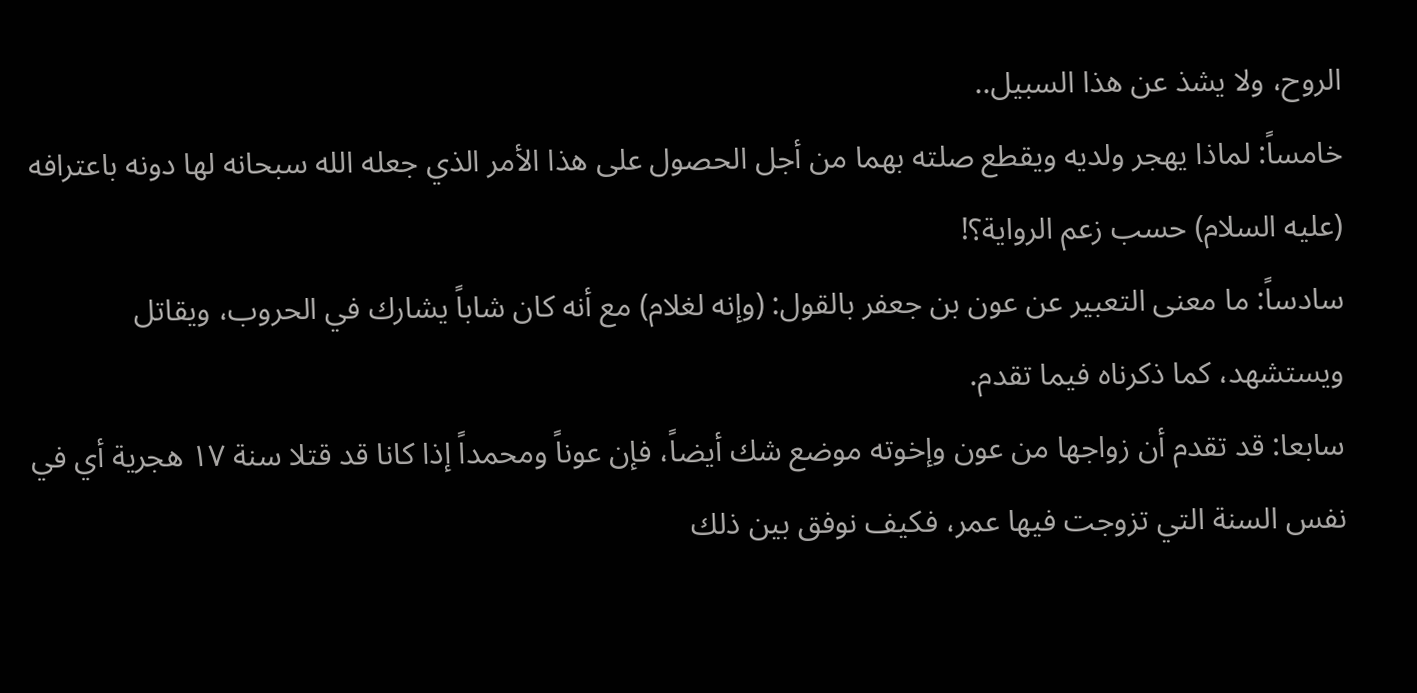الروح، ولا يشذ عن هذا السبيل..
خامساً: لماذا يهجر ولديه ويقطع صلته بهما من أجل الحصول على هذا الأمر الذي جعله الله سبحانه لها دونه باعترافه (عليه السلام) حسب زعم الرواية؟!
سادساً: ما معنى التعبير عن عون بن جعفر بالقول: (وإنه لغلام) مع أنه كان شاباً يشارك في الحروب، ويقاتل ويستشهد، كما ذكرناه فيما تقدم.
سابعا: قد تقدم أن زواجها من عون وإخوته موضع شك أيضاً، فإن عوناً ومحمداً إذا كانا قد قتلا سنة ١٧ هجرية أي في نفس السنة التي تزوجت فيها عمر، فكيف نوفق بين ذلك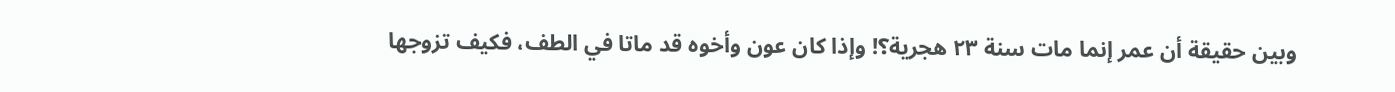وبين حقيقة أن عمر إنما مات سنة ٢٣ هجرية؟! وإذا كان عون وأخوه قد ماتا في الطف، فكيف تزوجها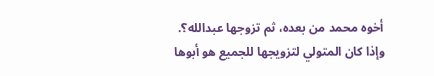أخوه محمد من بعده، ثم تزوجها عبدالله؟.
وإذا كان المتولي لتزويجها للجميع هو أبوها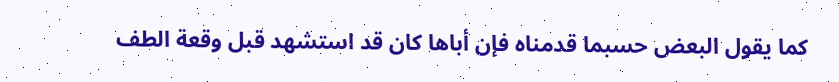كما يقول البعض حسبما قدمناه فإن أباها كان قد استشهد قبل وقعة الطف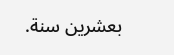بعشرين سنة.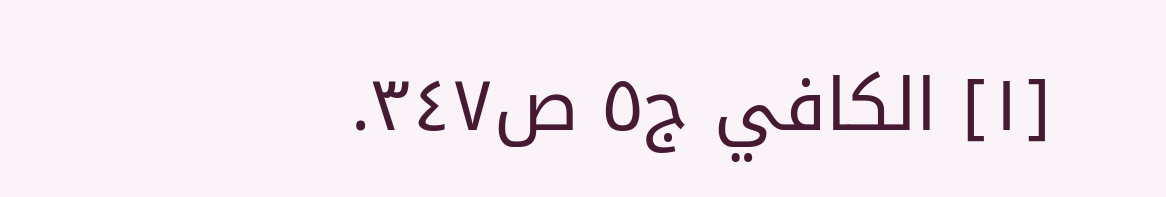[١] الكافي ج٥ ص٣٤٧.